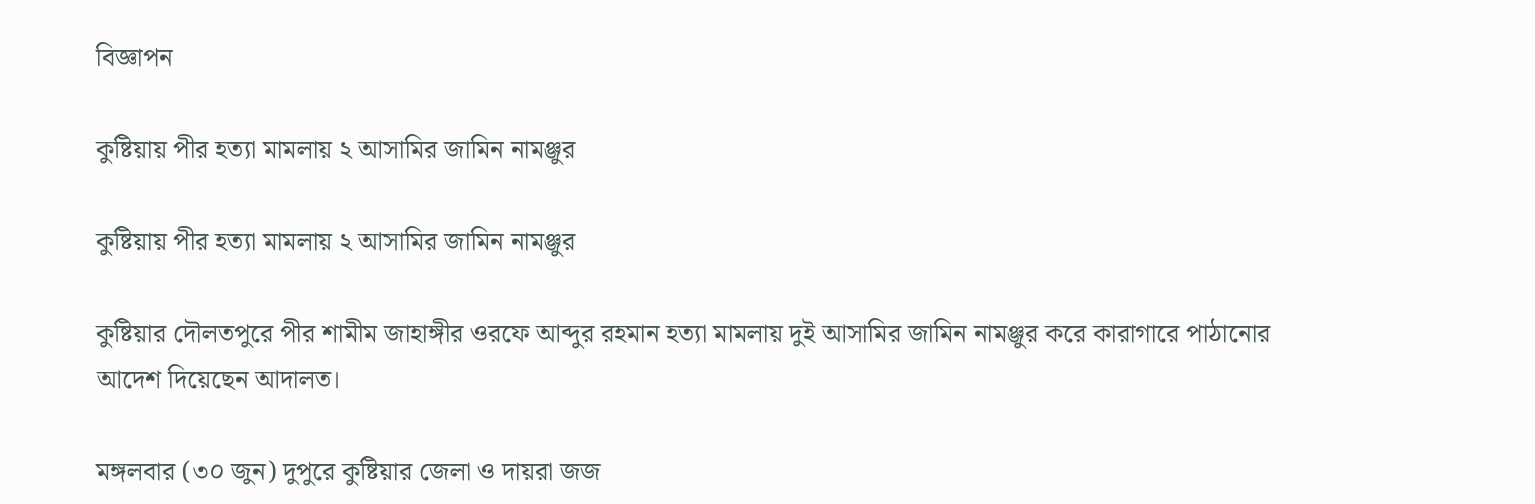বিজ্ঞাপন

কুষ্টিয়ায় পীর হত্যা মামলায় ২ আসামির জামিন নামঞ্জুর

কুষ্টিয়ায় পীর হত্যা মামলায় ২ আসামির জামিন নামঞ্জুর

কুষ্টিয়ার দৌলতপুরে পীর শামীম জাহাঙ্গীর ওরফে আব্দুর রহমান হত্যা মামলায় দুই আসামির জামিন নামঞ্জুর করে কারাগারে পাঠানোর আদেশ দিয়েছেন আদালত।

মঙ্গলবার (৩০ জুন) দুপুরে কুষ্টিয়ার জেলা ও দায়রা জজ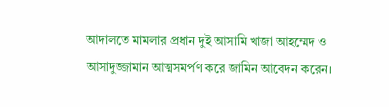আদালতে মামলার প্রধান দুই আসামি খাজা আহম্মেদ ও আসাদুজ্জামান আত্মসমর্পণ করে জামিন আবেদন করেন।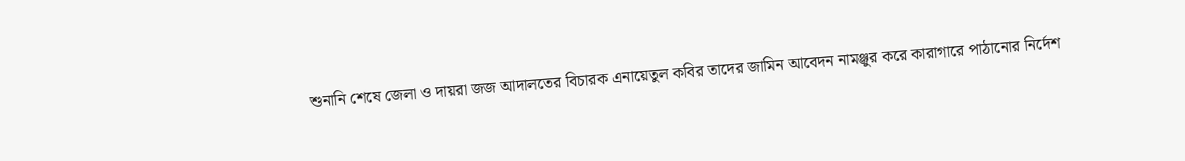শুনানি শেষে জেলা ও দায়রা জজ আদালতের বিচারক এনায়েতুল কবির তাদের জামিন আবেদন নামঞ্জুর করে কারাগারে পাঠানোর নির্দেশ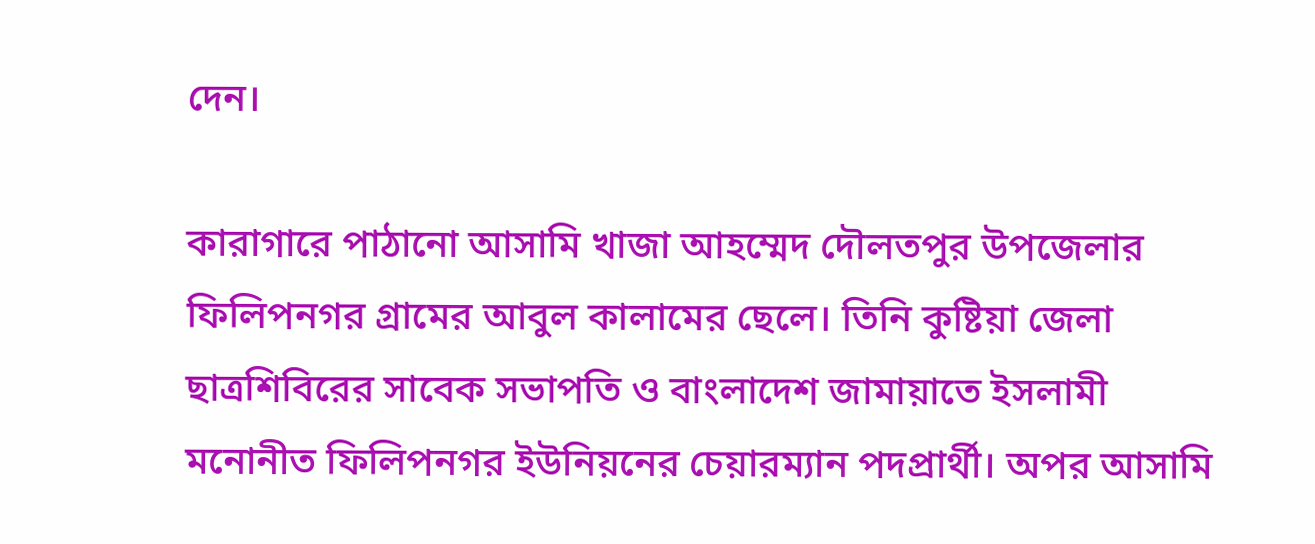দেন।

কারাগারে পাঠানো আসামি খাজা আহম্মেদ দৌলতপুর উপজেলার ফিলিপনগর গ্রামের আবুল কালামের ছেলে। তিনি কুষ্টিয়া জেলা ছাত্রশিবিরের সাবেক সভাপতি ও বাংলাদেশ জামায়াতে ইসলামী মনোনীত ফিলিপনগর ইউনিয়নের চেয়ারম্যান পদপ্রার্থী। অপর আসামি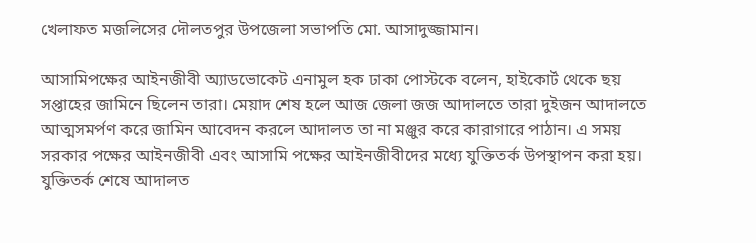খেলাফত মজলিসের দৌলতপুর উপজেলা সভাপতি মো. আসাদুজ্জামান।

আসামিপক্ষের আইনজীবী অ্যাডভোকেট এনামুল হক ঢাকা পোস্টকে বলেন, হাইকোর্ট থেকে ছয় সপ্তাহের জামিনে ছিলেন তারা। মেয়াদ শেষ হলে আজ জেলা জজ আদালতে তারা দুইজন আদালতে আত্মসমর্পণ করে জামিন আবেদন করলে আদালত তা না মঞ্জুর করে কারাগারে পাঠান। এ সময় সরকার পক্ষের আইনজীবী এবং আসামি পক্ষের আইনজীবীদের মধ্যে যুক্তিতর্ক উপস্থাপন করা হয়। যুক্তিতর্ক শেষে আদালত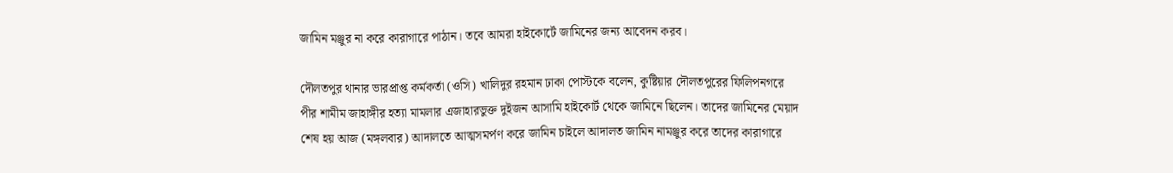জামিন মঞ্জুর না করে কারাগারে পাঠান। তবে আমরা হাইকোর্টে জামিনের জন্য আবেদন করব।

দৌলতপুর থানার ভারপ্রাপ্ত কর্মকর্তা (ওসি) খালিদুর রহমান ঢাকা পোস্টকে বলেন, কুষ্টিয়ার দৌলতপুরের ফিলিপনগরে পীর শামীম জাহাঙ্গীর হত্যা মামলার এজাহারভুক্ত দুইজন আসামি হাইকোর্ট থেকে জামিনে ছিলেন। তাদের জামিনের মেয়াদ শেষ হয় আজ (মঙ্গলবার) আদালতে আত্মসমর্পণ করে জামিন চাইলে আদালত জামিন নামঞ্জুর করে তাদের কারাগারে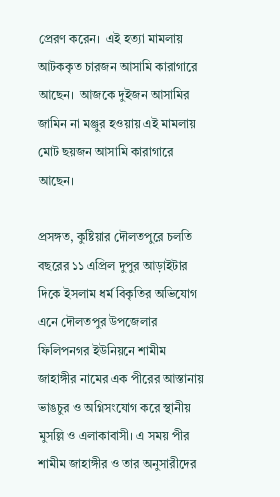প্রেরণ করেন।  এই হত্যা মামলায় আটককৃত চারজন আসামি কারাগারে আছেন।  আজকে দুইজন আসামির জামিন না মঞ্জুর হওয়ায় এই মামলায় মোট ছয়জন আসামি কারাগারে আছেন।

প্রসঙ্গত, কুষ্টিয়ার দৌলতপুরে চলতি বছরের ১১ এপ্রিল দুপুর আড়াইটার দিকে ইসলাম ধর্ম বিকৃতির অভিযোগ এনে দৌলতপুর উপজেলার ফিলিপনগর ইউনিয়নে শামীম জাহাঙ্গীর নামের এক পীরের আস্তানায় ভাঙচুর ও অগ্নিসংযোগ করে স্থানীয় মুসল্লি ও এলাকাবাসী। এ সময় পীর শামীম জাহাঙ্গীর ও তার অনুসারীদের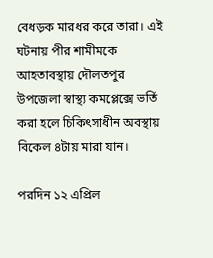বেধড়ক মারধর করে তারা। এই ঘটনায় পীর শামীমকে আহতাবস্থায় দৌলতপুর উপজেলা স্বাস্থ্য কমপ্লেক্সে ভর্তি করা হলে চিকিৎসাধীন অবস্থায় বিকেল ৪টায় মারা যান।

পরদিন ১২ এপ্রিল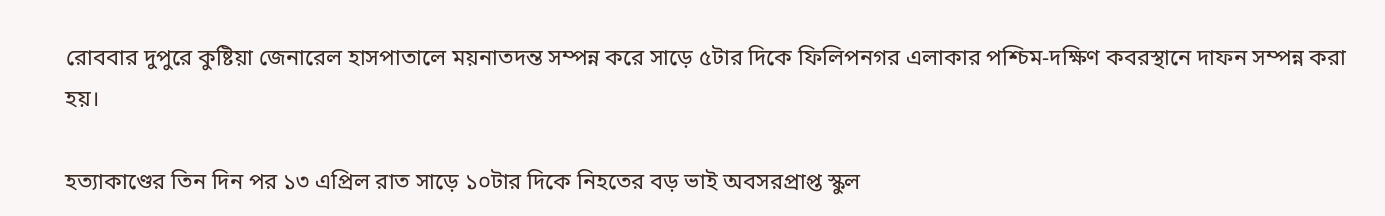রোববার দুপুরে কুষ্টিয়া জেনারেল হাসপাতালে ময়নাতদন্ত সম্পন্ন করে সাড়ে ৫টার দিকে ফিলিপনগর এলাকার পশ্চিম-দক্ষিণ কবরস্থানে দাফন সম্পন্ন করা হয়।

হত্যাকাণ্ডের তিন দিন পর ১৩ এপ্রিল রাত সাড়ে ১০টার দিকে নিহতের বড় ভাই অবসরপ্রাপ্ত স্কুল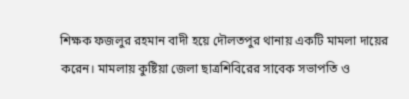শিক্ষক ফজলুর রহমান বাদী হয়ে দৌলতপুর থানায় একটি মামলা দায়ের করেন। মামলায় কুষ্টিয়া জেলা ছাত্রশিবিরের সাবেক সভাপতি ও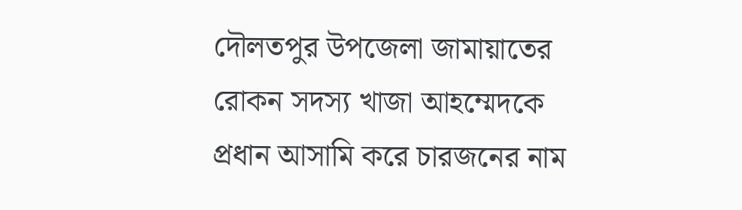দৌলতপুর উপজেলা জামায়াতের রোকন সদস্য খাজা আহম্মেদকে প্রধান আসামি করে চারজনের নাম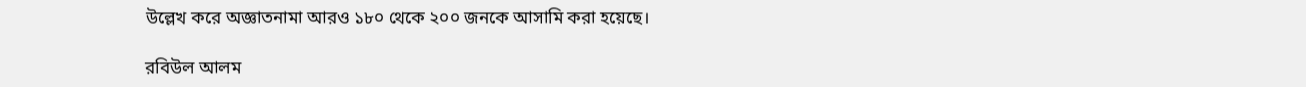উল্লেখ করে অজ্ঞাতনামা আরও ১৮০ থেকে ২০০ জনকে আসামি করা হয়েছে।

রবিউল আলম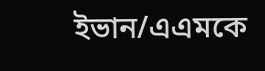ইভান/এএমকে